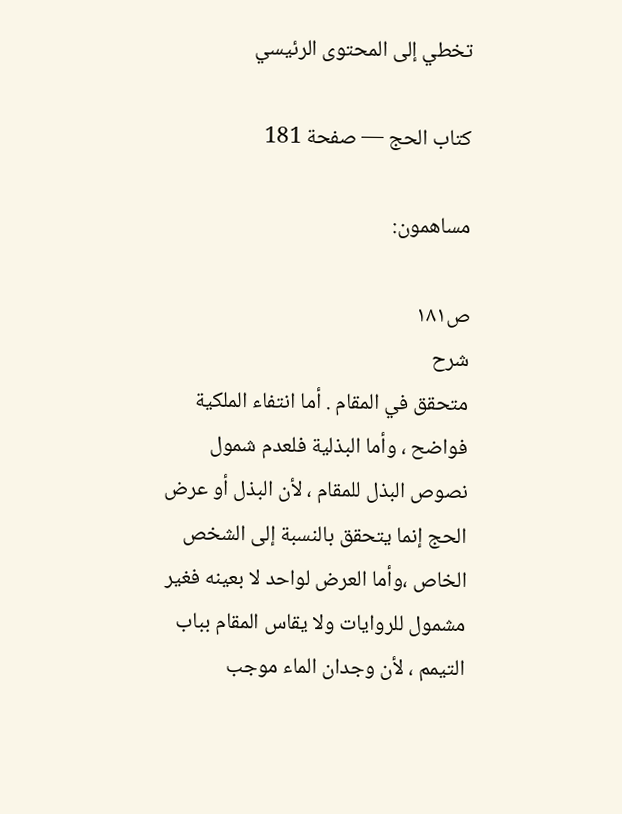تخطي إلى المحتوى الرئيسي

كتاب الحج — صفحة 181

مساهمون:

ص١٨١
شرح
متحقق في المقام . أما انتفاء الملكية فواضح ، وأما البذلية فلعدم شمول نصوص البذل للمقام ، لأن البذل أو عرض الحج إنما يتحقق بالنسبة إلى الشخص الخاص ،وأما العرض لواحد لا بعينه فغير مشمول للروايات ولا يقاس المقام بباب التيمم ، لأن وجدان الماء موجب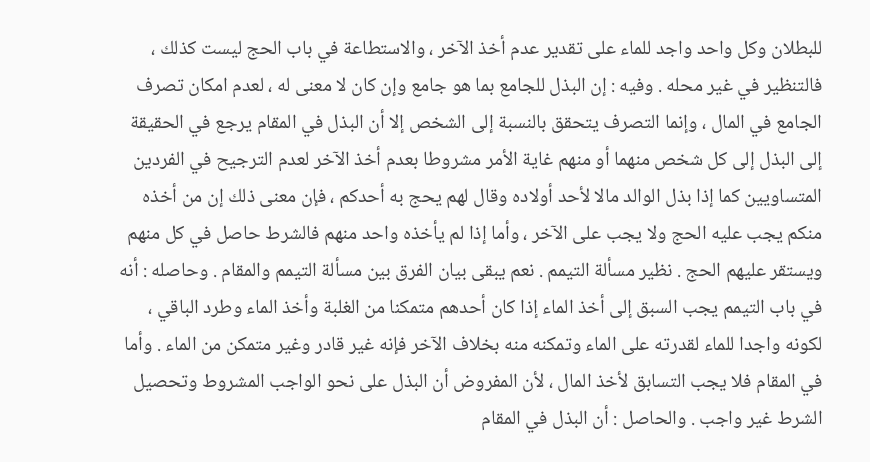للبطلان وكل واحد واجد للماء على تقدير عدم أخذ الآخر ، والاستطاعة في باب الحج ليست كذلك ، فالتنظير في غير محله . وفيه : إن البذل للجامع بما هو جامع وإن كان لا معنى له ، لعدم امكان تصرف الجامع في المال ، وإنما التصرف يتحقق بالنسبة إلى الشخص إلا أن البذل في المقام يرجع في الحقيقة إلى البذل إلى كل شخص منهما أو منهم غاية الأمر مشروطا بعدم أخذ الآخر لعدم الترجيح في الفردين المتساويين كما إذا بذل الوالد مالا لأحد أولاده وقال لهم يحج به أحدكم ، فإن معنى ذلك إن من أخذه منكم يجب عليه الحج ولا يجب على الآخر ، وأما إذا لم يأخذه واحد منهم فالشرط حاصل في كل منهم ويستقر عليهم الحج . نظير مسألة التيمم . نعم يبقى بيان الفرق بين مسألة التيمم والمقام . وحاصله : أنه في باب التيمم يجب السبق إلى أخذ الماء إذا كان أحدهم متمكنا من الغلبة وأخذ الماء وطرد الباقي ، لكونه واجدا للماء لقدرته على الماء وتمكنه منه بخلاف الآخر فإنه غير قادر وغير متمكن من الماء . وأما في المقام فلا يجب التسابق لأخذ المال ، لأن المفروض أن البذل على نحو الواجب المشروط وتحصيل الشرط غير واجب . والحاصل : أن البذل في المقام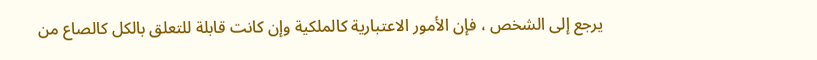يرجع إلى الشخص ، فإن الأمور الاعتبارية كالملكية وإن كانت قابلة للتعلق بالكل كالصاع من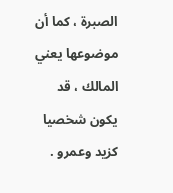الصبرة ، كما أن موضوعها يعني المالك ، قد يكون شخصيا كزيد وعمرو .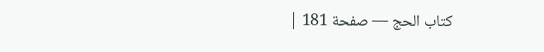كتاب الحج — صفحة 181 |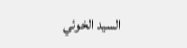السيد الخوئي